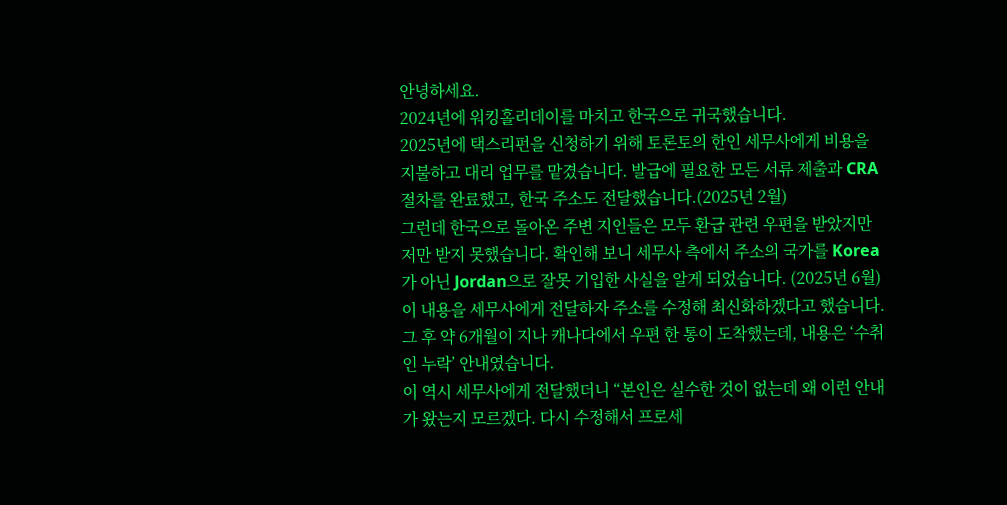안녕하세요.
2024년에 워킹홀리데이를 마치고 한국으로 귀국했습니다.
2025년에 택스리펀을 신청하기 위해 토론토의 한인 세무사에게 비용을 지불하고 대리 업무를 맡겼습니다. 발급에 필요한 모든 서류 제출과 CRA 절차를 완료했고, 한국 주소도 전달했습니다.(2025년 2월)
그런데 한국으로 돌아온 주변 지인들은 모두 환급 관련 우편을 받았지만 저만 받지 못했습니다. 확인해 보니 세무사 측에서 주소의 국가를 Korea가 아닌 Jordan으로 잘못 기입한 사실을 알게 되었습니다. (2025년 6월)
이 내용을 세무사에게 전달하자 주소를 수정해 최신화하겠다고 했습니다.
그 후 약 6개월이 지나 캐나다에서 우편 한 통이 도착했는데, 내용은 ‘수취인 누락’ 안내였습니다.
이 역시 세무사에게 전달했더니 “본인은 실수한 것이 없는데 왜 이런 안내가 왔는지 모르겠다. 다시 수정해서 프로세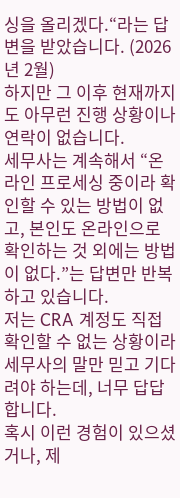싱을 올리겠다.“라는 답변을 받았습니다. (2026년 2월)
하지만 그 이후 현재까지도 아무런 진행 상황이나 연락이 없습니다.
세무사는 계속해서 “온라인 프로세싱 중이라 확인할 수 있는 방법이 없고, 본인도 온라인으로 확인하는 것 외에는 방법이 없다.”는 답변만 반복하고 있습니다.
저는 CRA 계정도 직접 확인할 수 없는 상황이라 세무사의 말만 믿고 기다려야 하는데, 너무 답답합니다.
혹시 이런 경험이 있으셨거나, 제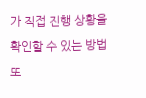가 직접 진행 상황을 확인할 수 있는 방법 또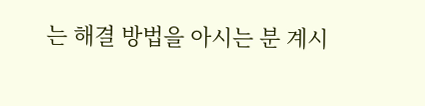는 해결 방법을 아시는 분 계시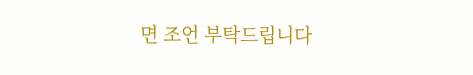면 조언 부탁드립니다